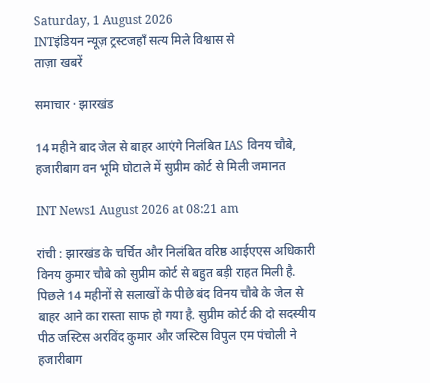Saturday, 1 August 2026
INTइंडियन न्यूज़ ट्रस्टजहाँ सत्य मिले विश्वास से
ताज़ा खबरें

समाचार · झारखंड

14 महीने बाद जेल से बाहर आएंगे निलंबित IAS विनय चौबे, हजारीबाग वन भूमि घोटाले में सुप्रीम कोर्ट से मिली जमानत

INT News1 August 2026 at 08:21 am

रांची : झारखंड के चर्चित और निलंबित वरिष्ठ आईएएस अधिकारी विनय कुमार चौबे को सुप्रीम कोर्ट से बहुत बड़ी राहत मिली है. पिछले 14 महीनों से सलाखों के पीछे बंद विनय चौबे के जेल से बाहर आने का रास्ता साफ हो गया है. सुप्रीम कोर्ट की दो सदस्यीय पीठ जस्टिस अरविंद कुमार और जस्टिस विपुल एम पंचोली ने हजारीबाग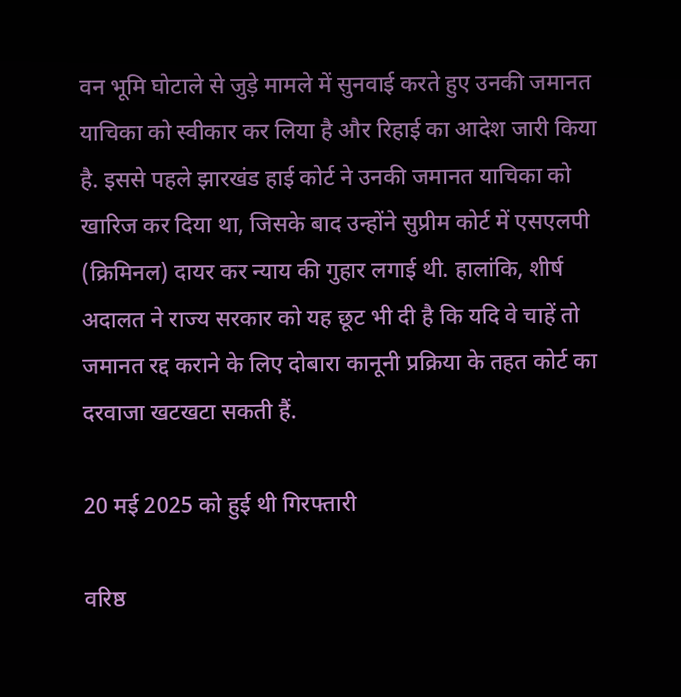वन भूमि घोटाले से जुड़े मामले में सुनवाई करते हुए उनकी जमानत याचिका को स्वीकार कर लिया है और रिहाई का आदेश जारी किया है. इससे पहले झारखंड हाई कोर्ट ने उनकी जमानत याचिका को खारिज कर दिया था, जिसके बाद उन्होंने सुप्रीम कोर्ट में एसएलपी (क्रिमिनल) दायर कर न्याय की गुहार लगाई थी. हालांकि, शीर्ष अदालत ने राज्य सरकार को यह छूट भी दी है कि यदि वे चाहें तो जमानत रद्द कराने के लिए दोबारा कानूनी प्रक्रिया के तहत कोर्ट का दरवाजा खटखटा सकती हैं.

20 मई 2025 को हुई थी गिरफ्तारी

वरिष्ठ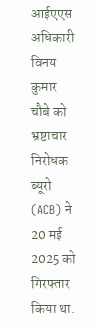आईएएस अधिकारी विनय कुमार चौबे को भ्रष्टाचार निरोधक ब्यूरो (ACB) ने 20 मई 2025 को गिरफ्तार किया था.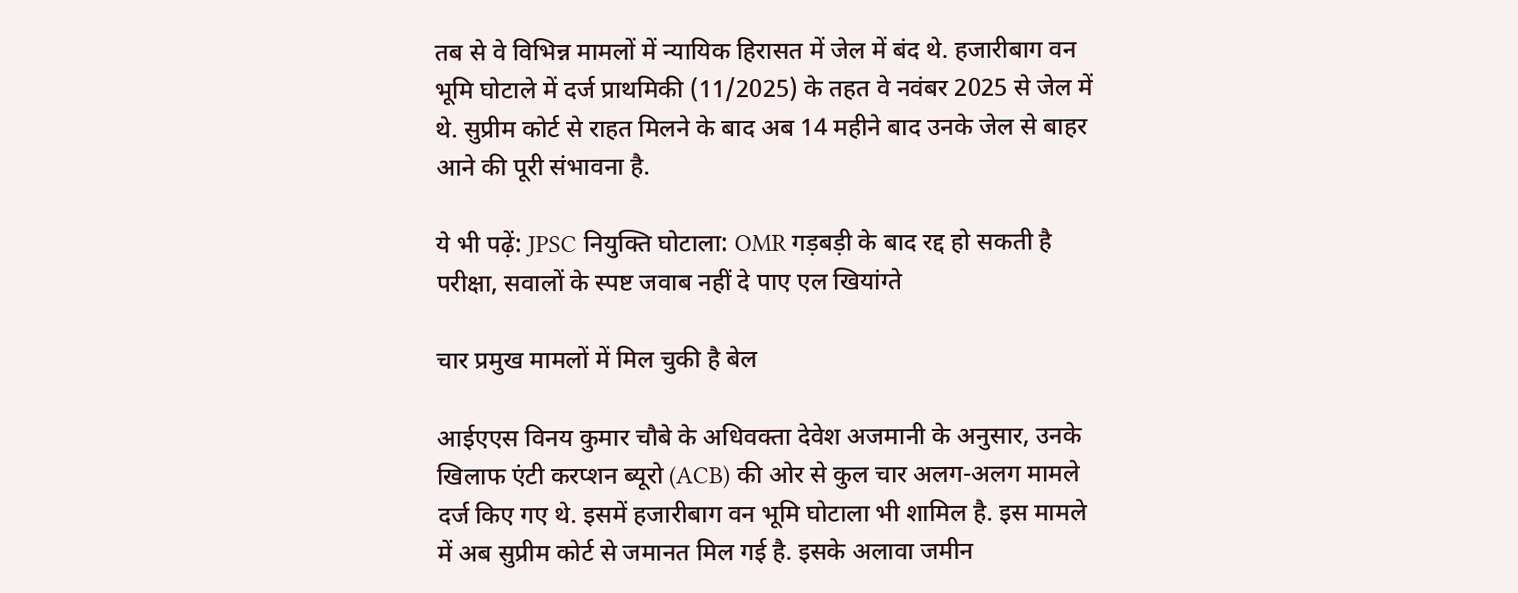तब से वे विभिन्न मामलों में न्यायिक हिरासत में जेल में बंद थे. हजारीबाग वन भूमि घोटाले में दर्ज प्राथमिकी (11/2025) के तहत वे नवंबर 2025 से जेल में थे. सुप्रीम कोर्ट से राहत मिलने के बाद अब 14 महीने बाद उनके जेल से बाहर आने की पूरी संभावना है.

ये भी पढ़ें: JPSC नियुक्ति घोटाला: OMR गड़बड़ी के बाद रद्द हो सकती है परीक्षा, सवालों के स्पष्ट जवाब नहीं दे पाए एल खियांग्ते

चार प्रमुख मामलों में मिल चुकी है बेल

आईएएस विनय कुमार चौबे के अधिवक्ता देवेश अजमानी के अनुसार, उनके खिलाफ एंटी करप्शन ब्यूरो (ACB) की ओर से कुल चार अलग-अलग मामले दर्ज किए गए थे. इसमें हजारीबाग वन भूमि घोटाला भी शामिल है. इस मामले में अब सुप्रीम कोर्ट से जमानत मिल गई है. इसके अलावा जमीन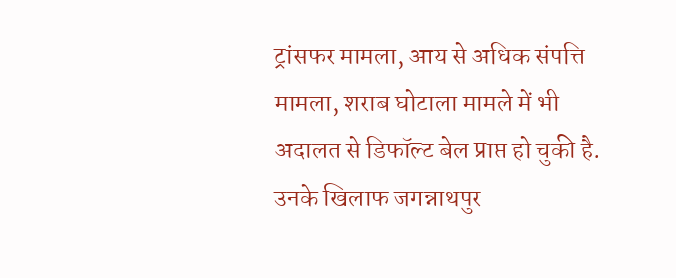ट्रांसफर मामला, आय से अधिक संपत्ति मामला, शराब घोटाला मामले में भी अदालत से डिफॉल्ट बेल प्राप्त हो चुकी है. उनके खिलाफ जगन्नाथपुर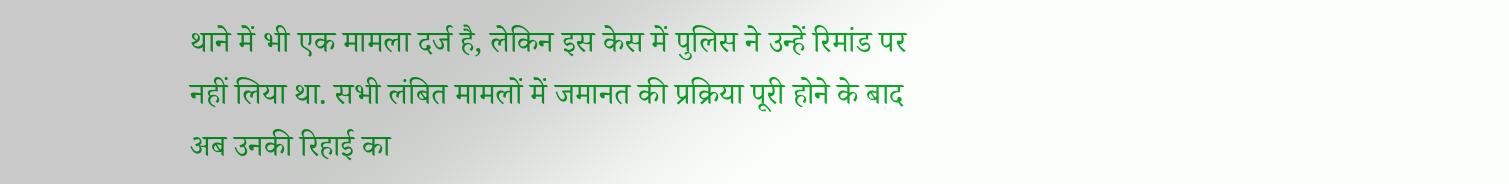थाने में भी एक मामला दर्ज है, लेकिन इस केस में पुलिस ने उन्हें रिमांड पर नहीं लिया था. सभी लंबित मामलों में जमानत की प्रक्रिया पूरी होने के बाद अब उनकी रिहाई का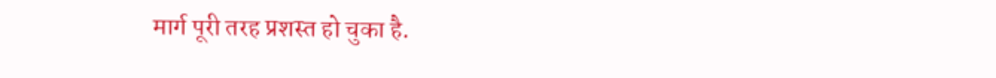मार्ग पूरी तरह प्रशस्त हो चुका है.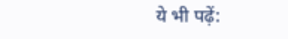ये भी पढ़ें: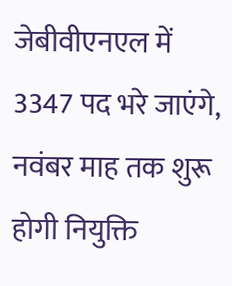जेबीवीएनएल में 3347 पद भरे जाएंगे, नवंबर माह तक शुरू होगी नियुक्ति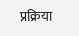प्रक्रिया